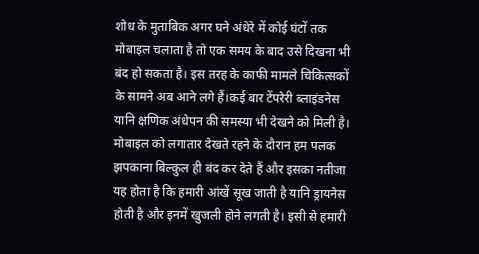शोध के मुताबिक अगर घने अंधेरे में कोई घंटों तक मोबाइल चलाता है तो एक समय के बाद उसे दिखना भी बंद हो सकता है। इस तरह के काफी मामले चिकित्सकों के सामने अब आने लगे हैं।कई बार टेंपरेरी ब्लाइंडनेस यानि क्षणिक अंधेपन की समस्या भी देखने को मिली है।
मोबाइल को लगातार देखते रहने के दौरान हम पलक झपकाना बिल्कुल ही बंद कर देते हैं और इसका नतीजा यह होता है कि हमारी आंखें सूख जाती है यानि ड्रायनेस होती है और इनमें खुजली होने लगती है। इसी से हमारी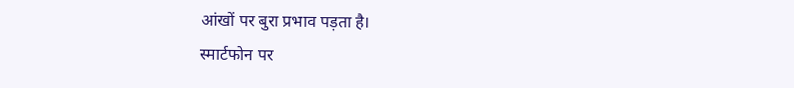आंखों पर बुरा प्रभाव पड़ता है।
स्मार्टफोन पर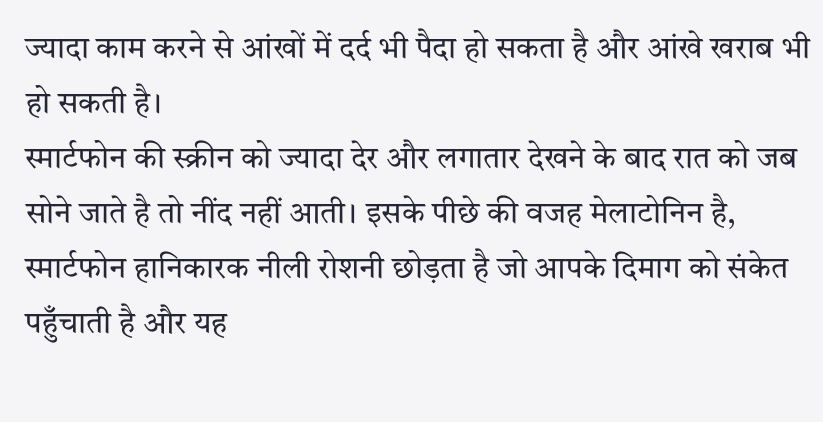ज्यादा काम करने से आंखों में दर्द भी पैदा हो सकता है और आंखे खराब भी हो सकती है।
स्मार्टफोन की स्क्रीन को ज्यादा देर और लगातार देखने के बाद रात को जब सोने जाते है तो नींद नहीं आती। इसके पीछे की वजह मेलाटोनिन है, स्मार्टफोन हानिकारक नीली रोशनी छोड़ता है जो आपके दिमाग को संकेत पहुँचाती है और यह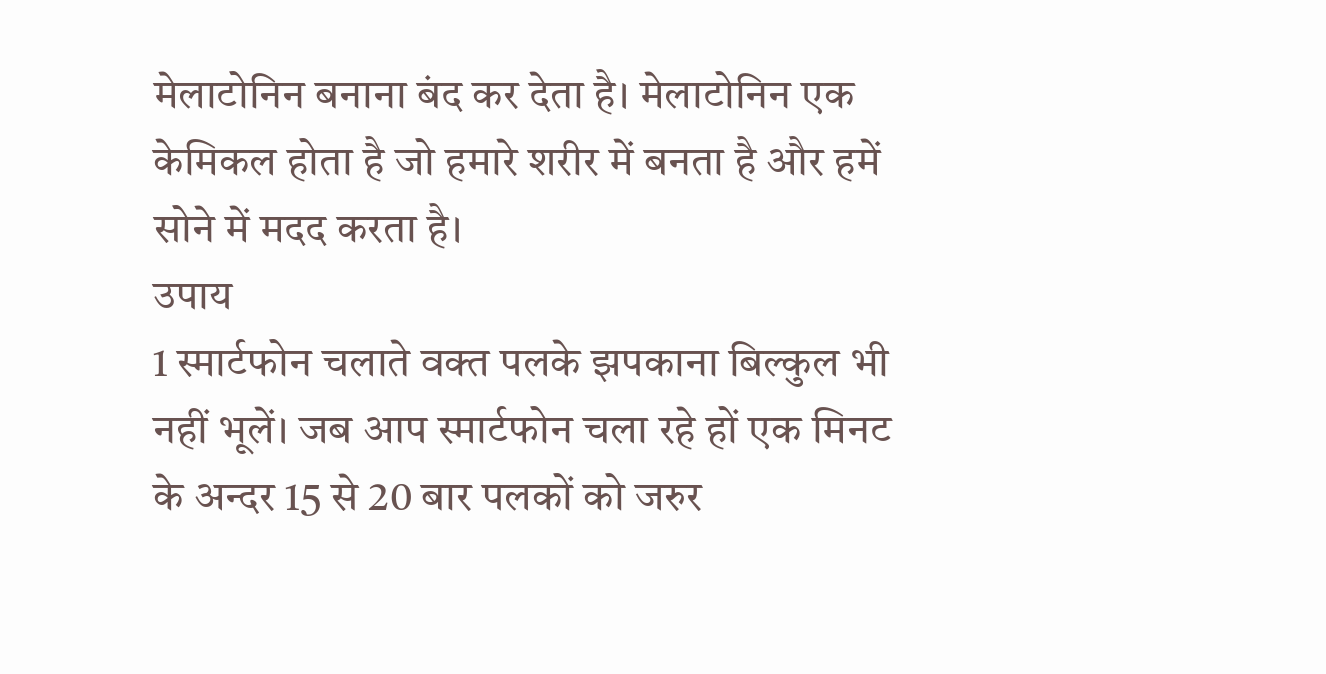मेलाटोनिन बनाना बंद कर देता है। मेलाटोनिन एक केमिकल होता है जो हमारे शरीर में बनता है और हमें सोने में मदद करता है।
उपाय
1 स्मार्टफोन चलाते वक्त पलके झपकाना बिल्कुल भी नहीं भूलें। जब आप स्मार्टफोन चला रहे हों एक मिनट के अन्दर 15 से 20 बार पलकों को जरुर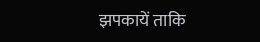झपकायें ताकि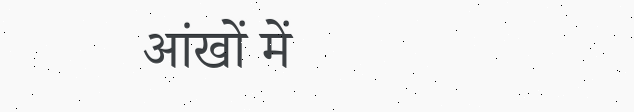आंखों में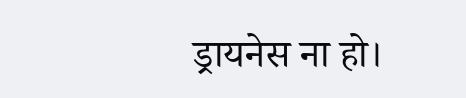ड्रायनेस ना हो।